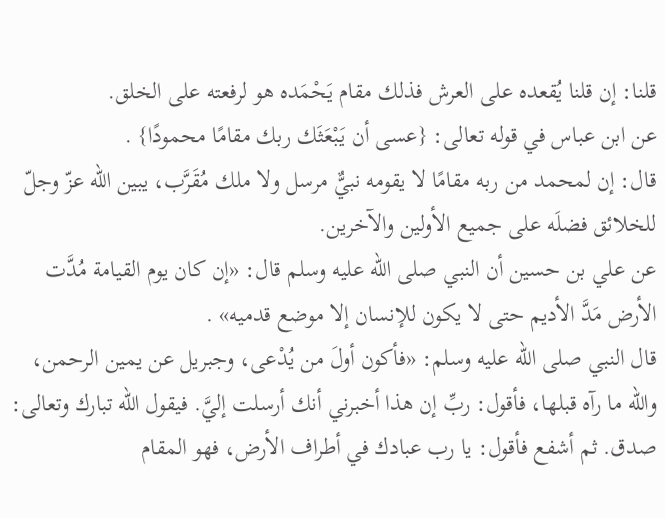قلنا: إن قلنا يُقعده على العرش فذلك مقام يَحْمَده هو لرفعته على الخلق.
عن ابن عباس في قوله تعالى: {عسى أن يَبْعَثَك ربك مقامًا محمودًا} .
قال: إن لمحمد من ربه مقامًا لا يقومه نبيٌّ مرسل ولا ملك مُقَرَّب، يبين الله عزّ وجلّ للخلائق فضلَه على جميع الأولين والآخرين.
عن علي بن حسين أن النبي صلى الله عليه وسلم قال: «إن كان يوم القيامة مُدَّت الأرض مَدَّ الأديم حتى لا يكون للإنسان إلا موضع قدميه» .
قال النبي صلى الله عليه وسلم: «فأكون أولَ من يُدْعى، وجبريل عن يمين الرحمن، والله ما رآه قبلها، فأقول: ربِّ إن هذا أخبرني أنك أرسلت إليَّ. فيقول الله تبارك وتعالى: صدق. ثم أشفع فأقول: يا رب عبادك في أطراف الأرض، فهو المقام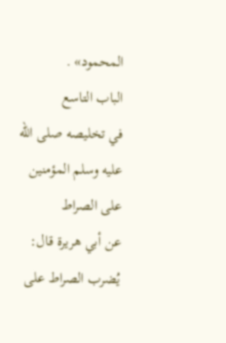المحمود» .
الباب التاسع
في تخليصه صلى الله عليه وسلم المؤمنين على الصراط
عن أبي هريرة قال: يُضرب الصراط على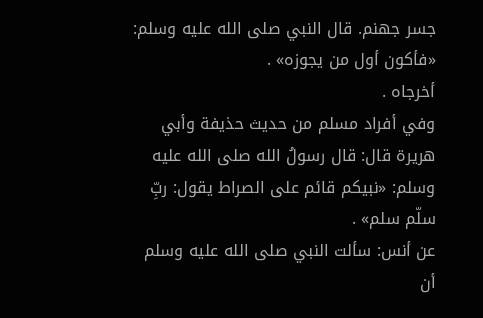جسر جهنم. قال النبي صلى الله عليه وسلم: «فأكون أول من يجوزه» .
أخرجاه .
وفي أفراد مسلم من حديث حذيفة وأبي هريرة قال: قال رسولُ الله صلى الله عليه وسلم: «نبيكم قائم على الصراط يقول: ربِّ سلّم سلم» .
عن أنس: سألت النبي صلى الله عليه وسلم أن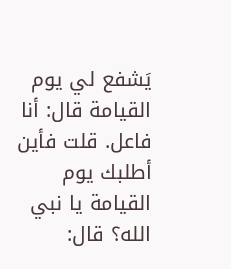يَشفع لي يوم القيامة قال: أنا فاعل. قلت فأين أطلبك يوم القيامة يا نبي الله؟ قال: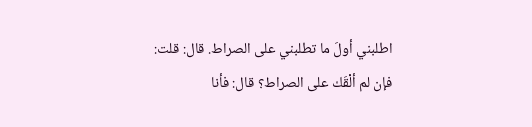اطلبني أولَ ما تطلبني على الصراط. قال: قلت: فإن لم ألْقَك على الصراط؟ قال: فأنا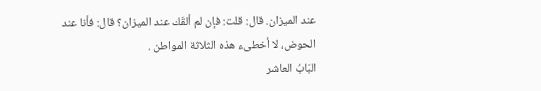عند الميزان. قال: قلت: فإن لم ألقَك عند الميزان؟ قال: فأنا عند الحوض، لا أخطىء هذه الثلاثة المواطن .
البَابُ العاشر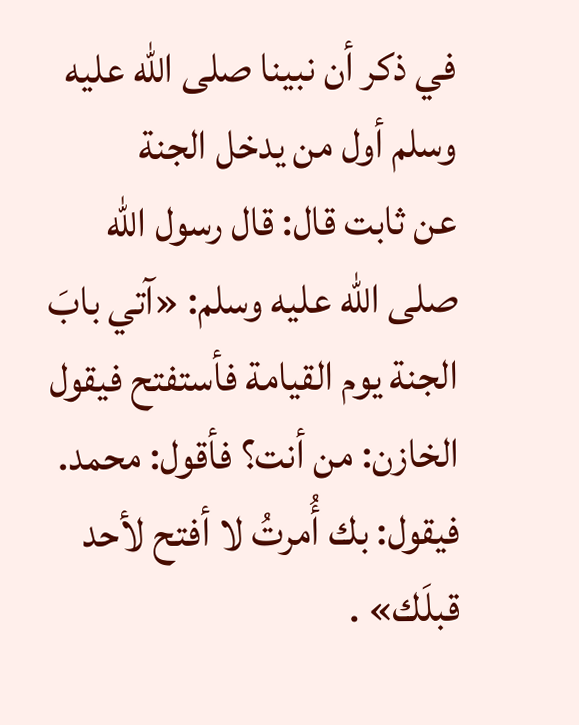في ذكر أن نبينا صلى الله عليه وسلم أول من يدخل الجنة
عن ثابت قال: قال رسول الله صلى الله عليه وسلم: «آتي بابَ الجنة يوم القيامة فأستفتح فيقول الخازن: من أنت؟ فأقول: محمد. فيقول: بك أُمرتُ لا أفتح لأحد قبلَك» .